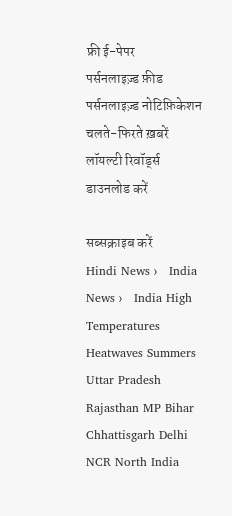फ्री ई-पेपर
पर्सनलाइज़्ड फ़ीड
पर्सनलाइज़्ड नोटिफ़िकेशन
चलते-फिरते ख़बरें
लॉयल्टी रिवॉर्ड्स
डाउनलोड करें

सब्सक्राइब करें
Hindi News ›   India News ›   India High Temperatures Heatwaves Summers Uttar Pradesh Rajasthan MP Bihar Chhattisgarh Delhi NCR North India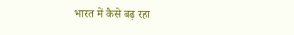भारत में कैसे बढ़ रहा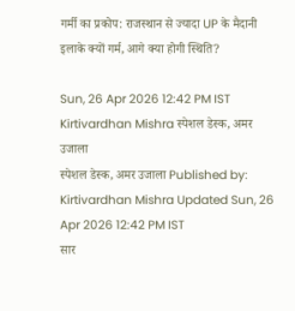गर्मी का प्रकोप: राजस्थान से ज्यादा UP के मैदानी इलाके क्यों गर्म, आगे क्या होगी स्थिति?

Sun, 26 Apr 2026 12:42 PM IST
Kirtivardhan Mishra स्पेशल डेस्क, अमर उजाला
स्पेशल डेस्क, अमर उजाला Published by: Kirtivardhan Mishra Updated Sun, 26 Apr 2026 12:42 PM IST
सार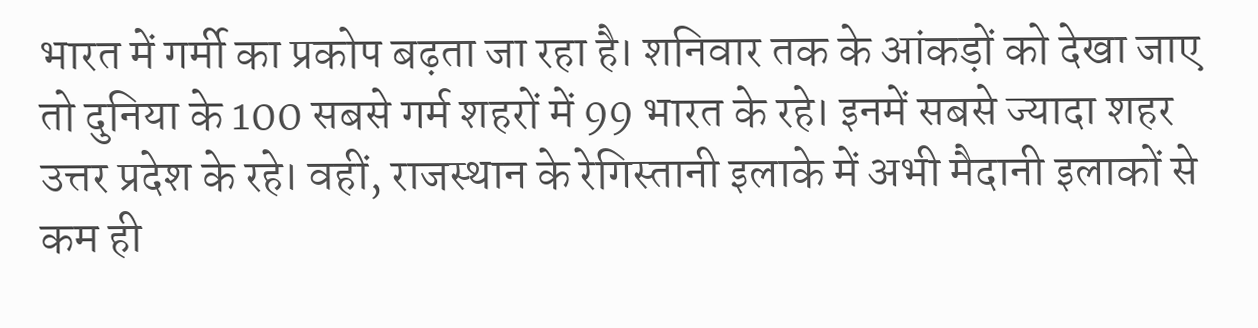भारत में गर्मी का प्रकोप बढ़ता जा रहा है। शनिवार तक के आंकड़ों को देखा जाए तो दुनिया के 100 सबसे गर्म शहरों में 99 भारत के रहे। इनमें सबसे ज्यादा शहर उत्तर प्रदेश के रहे। वहीं, राजस्थान के रेगिस्तानी इलाके में अभी मैदानी इलाकों से कम ही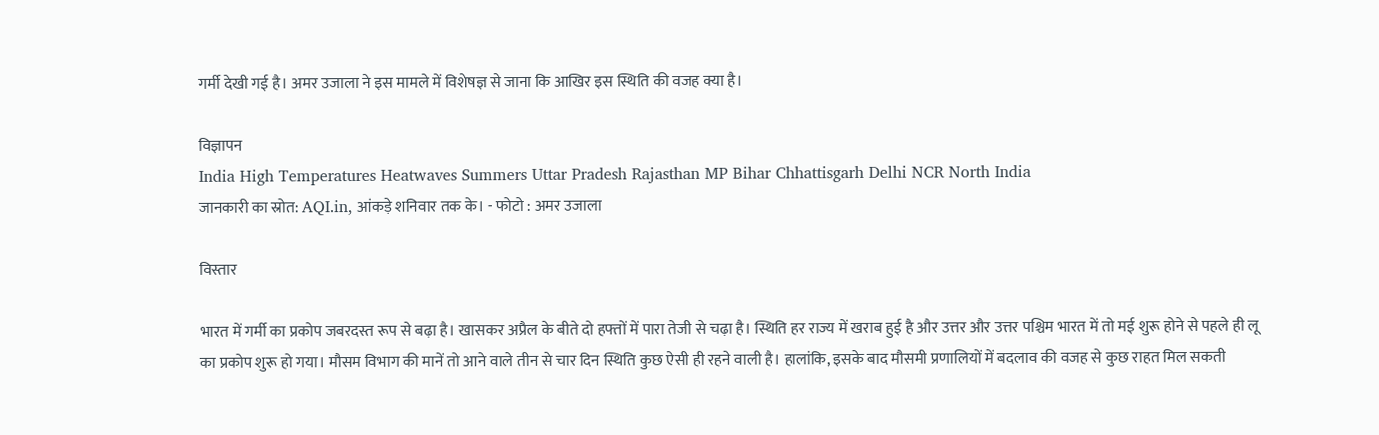गर्मी देखी गई है। अमर उजाला ने इस मामले में विशेषज्ञ से जाना कि आखिर इस स्थिति की वजह क्या है।

विज्ञापन
India High Temperatures Heatwaves Summers Uttar Pradesh Rajasthan MP Bihar Chhattisgarh Delhi NCR North India
जानकारी का स्रोत: AQI.in, आंकड़े शनिवार तक के। - फोटो : अमर उजाला

विस्तार

भारत में गर्मी का प्रकोप जबरदस्त रूप से बढ़ा है। खासकर अप्रैल के बीते दो हफ्तों में पारा तेजी से चढ़ा है। स्थिति हर राज्य में खराब हुई है और उत्तर और उत्तर पश्चिम भारत में तो मई शुरू होने से पहले ही लू का प्रकोप शुरू हो गया। मौसम विभाग की मानें तो आने वाले तीन से चार दिन स्थिति कुछ ऐसी ही रहने वाली है। हालांकि, इसके बाद मौसमी प्रणालियों में बदलाव की वजह से कुछ राहत मिल सकती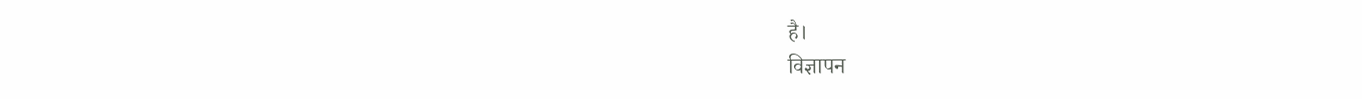है।
विज्ञापन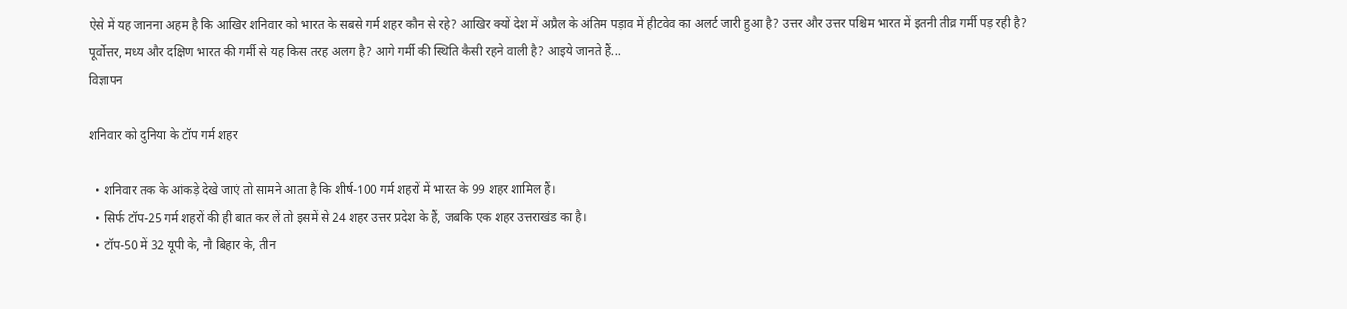ऐसे में यह जानना अहम है कि आखिर शनिवार को भारत के सबसे गर्म शहर कौन से रहे? आखिर क्यों देश में अप्रैल के अंतिम पड़ाव में हीटवेव का अलर्ट जारी हुआ है? उत्तर और उत्तर पश्चिम भारत में इतनी तीव्र गर्मी पड़ रही है? पूर्वोत्तर, मध्य और दक्षिण भारत की गर्मी से यह किस तरह अलग है? आगे गर्मी की स्थिति कैसी रहने वाली है? आइये जानते हैं...
विज्ञापन

शनिवार को दुनिया के टॉप गर्म शहर

  • शनिवार तक के आंकड़े देखे जाएं तो सामने आता है कि शीर्ष-100 गर्म शहरों में भारत के 99 शहर शामिल हैं।
  • सिर्फ टॉप-25 गर्म शहरों की ही बात कर लें तो इसमें से 24 शहर उत्तर प्रदेश के हैं, जबकि एक शहर उत्तराखंड का है।
  • टॉप-50 में 32 यूपी के, नौ बिहार के, तीन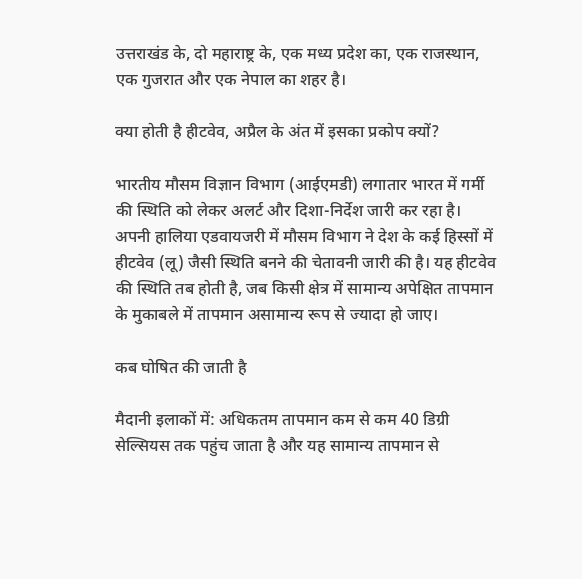उत्तराखंड के, दो महाराष्ट्र के, एक मध्य प्रदेश का, एक राजस्थान, एक गुजरात और एक नेपाल का शहर है।

क्या होती है हीटवेव, अप्रैल के अंत में इसका प्रकोप क्यों?

भारतीय मौसम विज्ञान विभाग (आईएमडी) लगातार भारत में गर्मी की स्थिति को लेकर अलर्ट और दिशा-निर्देश जारी कर रहा है। अपनी हालिया एडवायजरी में मौसम विभाग ने देश के कई हिस्सों में हीटवेव (लू) जैसी स्थिति बनने की चेतावनी जारी की है। यह हीटवेव की स्थिति तब होती है, जब किसी क्षेत्र में सामान्य अपेक्षित तापमान के मुकाबले में तापमान असामान्य रूप से ज्यादा हो जाए।

कब घोषित की जाती है

मैदानी इलाकों में: अधिकतम तापमान कम से कम 40 डिग्री सेल्सियस तक पहुंच जाता है और यह सामान्य तापमान से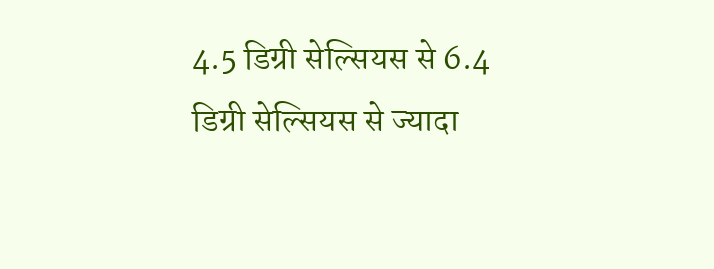4.5 डिग्री सेल्सियस से 6.4 डिग्री सेल्सियस से ज्यादा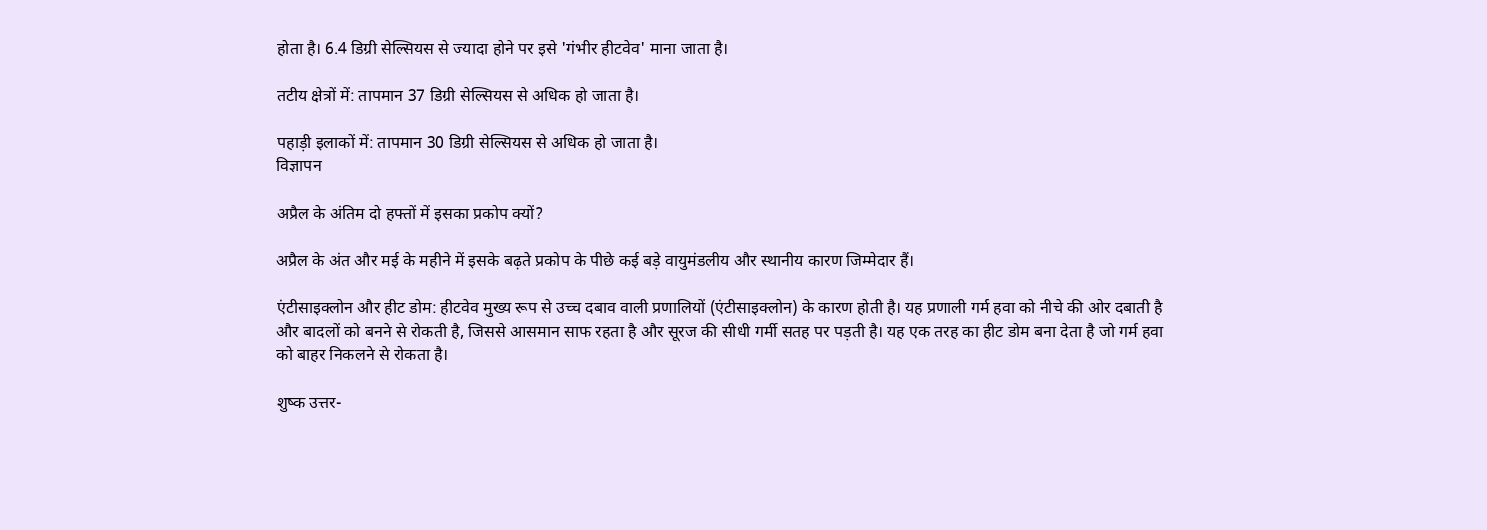होता है। 6.4 डिग्री सेल्सियस से ज्यादा होने पर इसे 'गंभीर हीटवेव' माना जाता है।

तटीय क्षेत्रों में: तापमान 37 डिग्री सेल्सियस से अधिक हो जाता है।

पहाड़ी इलाकों में: तापमान 30 डिग्री सेल्सियस से अधिक हो जाता है।
विज्ञापन

अप्रैल के अंतिम दो हफ्तों में इसका प्रकोप क्यों?

अप्रैल के अंत और मई के महीने में इसके बढ़ते प्रकोप के पीछे कई बड़े वायुमंडलीय और स्थानीय कारण जिम्मेदार हैं।

एंटीसाइक्लोन और हीट डोम: हीटवेव मुख्य रूप से उच्च दबाव वाली प्रणालियों (एंटीसाइक्लोन) के कारण होती है। यह प्रणाली गर्म हवा को नीचे की ओर दबाती है और बादलों को बनने से रोकती है, जिससे आसमान साफ रहता है और सूरज की सीधी गर्मी सतह पर पड़ती है। यह एक तरह का हीट डोम बना देता है जो गर्म हवा को बाहर निकलने से रोकता है।

शुष्क उत्तर-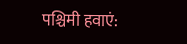पश्चिमी हवाएं: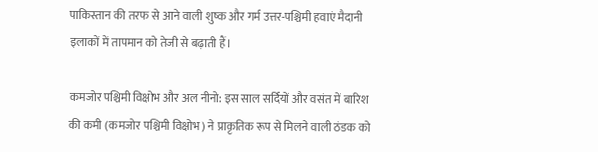पाकिस्तान की तरफ से आने वाली शुष्क और गर्म उत्तर-पश्चिमी हवाएं मैदानी इलाकों में तापमान को तेजी से बढ़ाती हैं।

कमजोर पश्चिमी विक्षोभ और अल नीनो: इस साल सर्दियों और वसंत में बारिश की कमी (कमजोर पश्चिमी विक्षोभ) ने प्राकृतिक रूप से मिलने वाली ठंडक को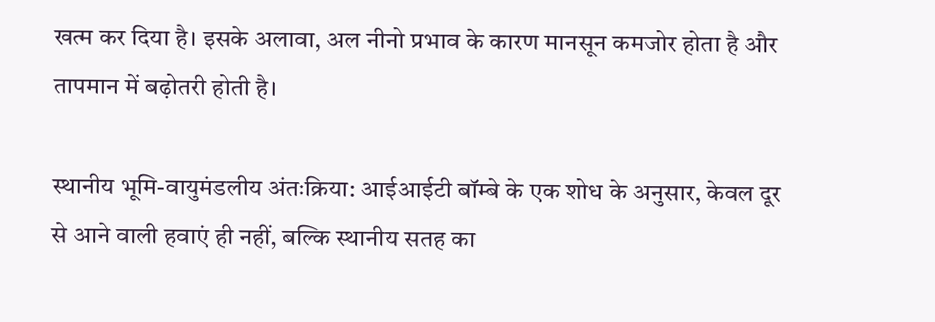खत्म कर दिया है। इसके अलावा, अल नीनो प्रभाव के कारण मानसून कमजोर होता है और तापमान में बढ़ोतरी होती है।

स्थानीय भूमि-वायुमंडलीय अंतःक्रिया: आईआईटी बॉम्बे के एक शोध के अनुसार, केवल दूर से आने वाली हवाएं ही नहीं, बल्कि स्थानीय सतह का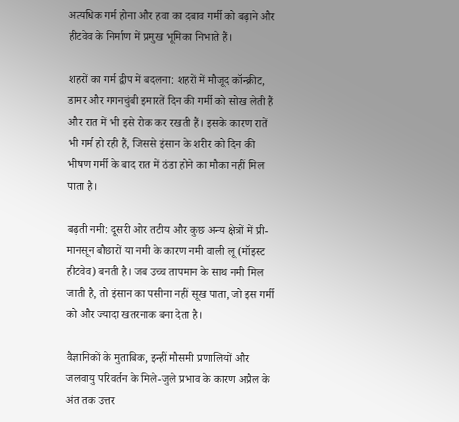अत्यधिक गर्म होना और हवा का दबाव गर्मी को बढ़ाने और हीटवेव के निर्माण में प्रमुख भूमिका निभाते हैं।

शहरों का गर्म द्वीप में बदलना: शहरों में मौजूद कॉन्क्रीट, डामर और गगनचुंबी इमारतें दिन की गर्मी को सोख लेती हैं और रात में भी इसे रोक कर रखती हैं। इसके कारण रातें भी गर्म हो रही हैं, जिससे इंसान के शरीर को दिन की भीषण गर्मी के बाद रात में ठंडा होने का मौका नहीं मिल पाता है।

बढ़ती नमी: दूसरी ओर तटीय और कुछ अन्य क्षेत्रों में प्री-मानसून बौछारों या नमी के कारण नमी वाली लू (मॉइस्ट हीटवेव) बनती है। जब उच्च तापमान के साथ नमी मिल जाती है, तो इंसान का पसीना नहीं सूख पाता, जो इस गर्मी को और ज्यादा खतरनाक बना देता है।

वैज्ञानिकों के मुताबिक, इन्हीं मौसमी प्रणालियों और जलवायु परिवर्तन के मिले-जुले प्रभाव के कारण अप्रैल के अंत तक उत्तर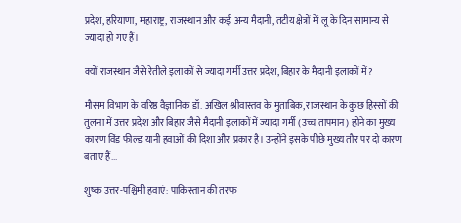प्रदेश, हरियाणा, महाराष्ट्र, राजस्थान और कई अन्य मैदानी, तटीय क्षेत्रों में लू के दिन सामान्य से ज्यादा हो गए हैं।

क्यों राजस्थान जैसे रेतीले इलाकों से ज्यादा गर्मी उत्तर प्रदेश, बिहार के मैदानी इलाकों में?

मौसम विभाग के वरिष्ठ वैज्ञानिक डॉ. अखिल श्रीवास्तव के मुताबिक, राजस्थान के कुछ हिस्सों की तुलना में उत्तर प्रदेश और बिहार जैसे मैदानी इलाकों में ज्यादा गर्मी (उच्च तापमान) होने का मुख्य कारण विंड फील्ड यानी हवाओं की दिशा और प्रकार है। उन्होंने इसके पीछे मुख्य तौर पर दो कारण बताए हैं...

शुष्क उत्तर-पश्चिमी हवाएं: पाकिस्तान की तरफ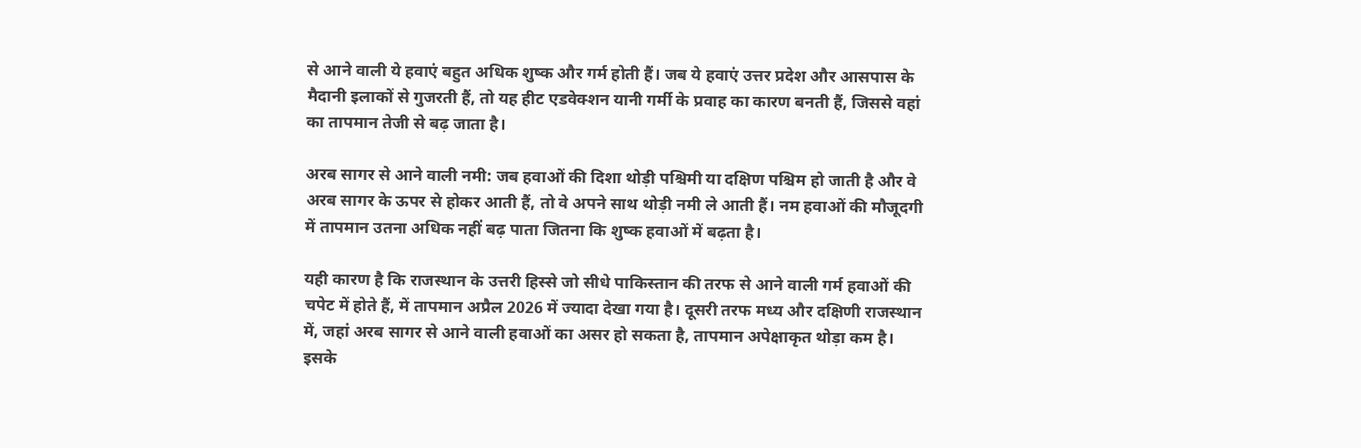से आने वाली ये हवाएं बहुत अधिक शुष्क और गर्म होती हैं। जब ये हवाएं उत्तर प्रदेश और आसपास के मैदानी इलाकों से गुजरती हैं, तो यह हीट एडवेक्शन यानी गर्मी के प्रवाह का कारण बनती हैं, जिससे वहां का तापमान तेजी से बढ़ जाता है।

अरब सागर से आने वाली नमी: जब हवाओं की दिशा थोड़ी पश्चिमी या दक्षिण पश्चिम हो जाती है और वे अरब सागर के ऊपर से होकर आती हैं, तो वे अपने साथ थोड़ी नमी ले आती हैं। नम हवाओं की मौजूदगी में तापमान उतना अधिक नहीं बढ़ पाता जितना कि शुष्क हवाओं में बढ़ता है।

यही कारण है कि राजस्थान के उत्तरी हिस्से जो सीधे पाकिस्तान की तरफ से आने वाली गर्म हवाओं की चपेट में होते हैं, में तापमान अप्रैल 2026 में ज्यादा देखा गया है। दूसरी तरफ मध्य और दक्षिणी राजस्थान में, जहां अरब सागर से आने वाली हवाओं का असर हो सकता है, तापमान अपेक्षाकृत थोड़ा कम है। इसके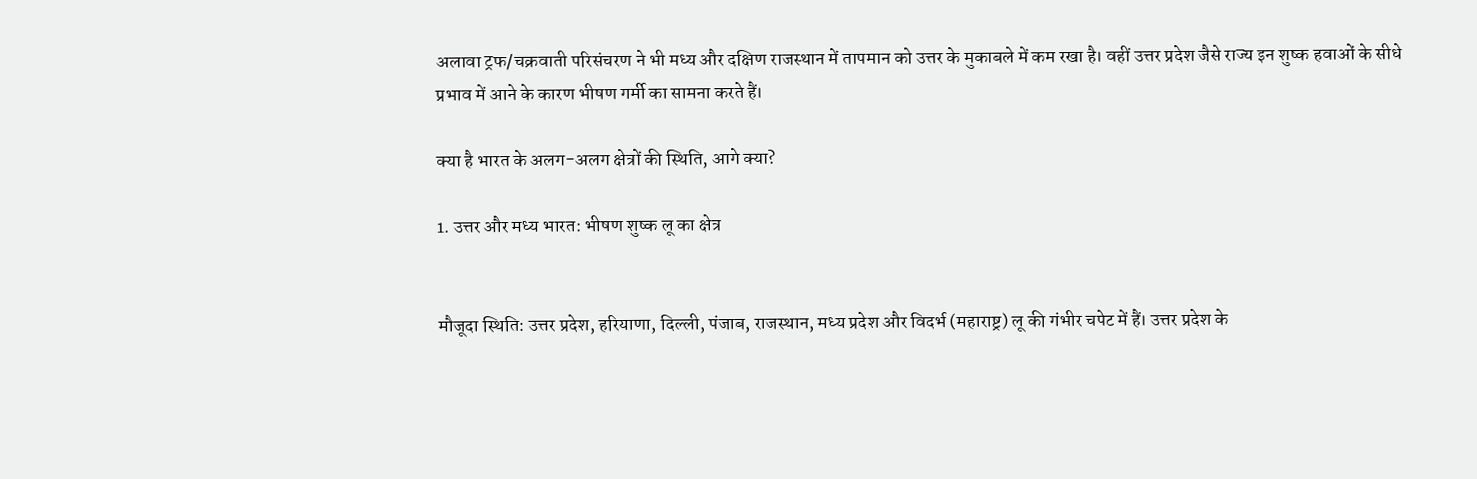अलावा ट्रफ/चक्रवाती परिसंचरण ने भी मध्य और दक्षिण राजस्थान में तापमान को उत्तर के मुकाबले में कम रखा है। वहीं उत्तर प्रदेश जैसे राज्य इन शुष्क हवाओं के सीधे प्रभाव में आने के कारण भीषण गर्मी का सामना करते हैं।

क्या है भारत के अलग-अलग क्षेत्रों की स्थिति, आगे क्या?

1. उत्तर और मध्य भारत: भीषण शुष्क लू का क्षेत्र


मौजूदा स्थिति: उत्तर प्रदेश, हरियाणा, दिल्ली, पंजाब, राजस्थान, मध्य प्रदेश और विदर्भ (महाराष्ट्र) लू की गंभीर चपेट में हैं। उत्तर प्रदेश के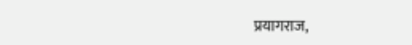प्रयागराज,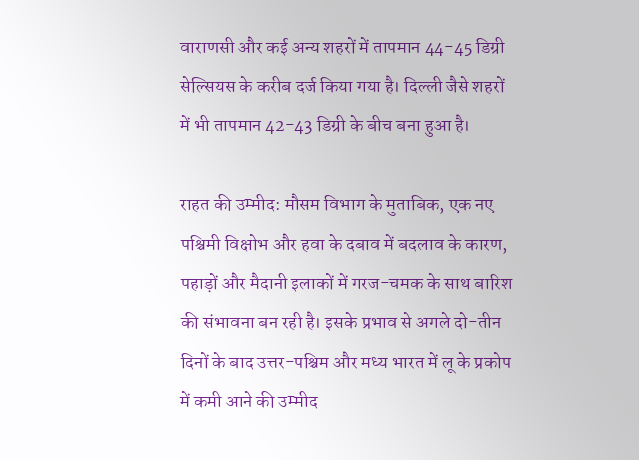वाराणसी और कई अन्य शहरों में तापमान 44-45 डिग्री सेल्सियस के करीब दर्ज किया गया है। दिल्ली जैसे शहरों में भी तापमान 42-43 डिग्री के बीच बना हुआ है।

राहत की उम्मीद: मौसम विभाग के मुताबिक, एक नए पश्चिमी विक्षोभ और हवा के दबाव में बदलाव के कारण, पहाड़ों और मैदानी इलाकों में गरज-चमक के साथ बारिश की संभावना बन रही है। इसके प्रभाव से अगले दो-तीन दिनों के बाद उत्तर-पश्चिम और मध्य भारत में लू के प्रकोप में कमी आने की उम्मीद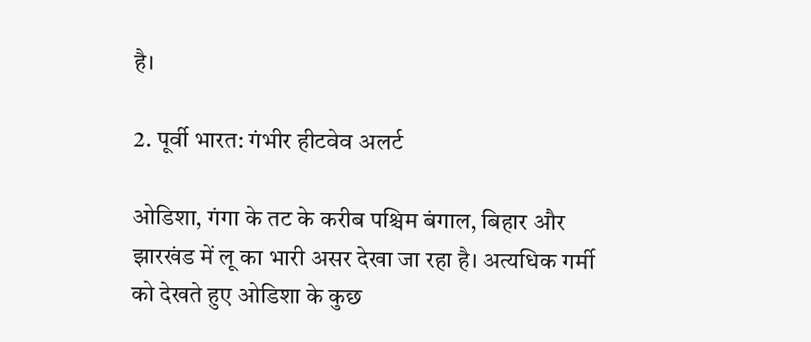है।

2. पूर्वी भारत: गंभीर हीटवेव अलर्ट

ओडिशा, गंगा के तट के करीब पश्चिम बंगाल, बिहार और झारखंड में लू का भारी असर देखा जा रहा है। अत्यधिक गर्मी को देखते हुए ओडिशा के कुछ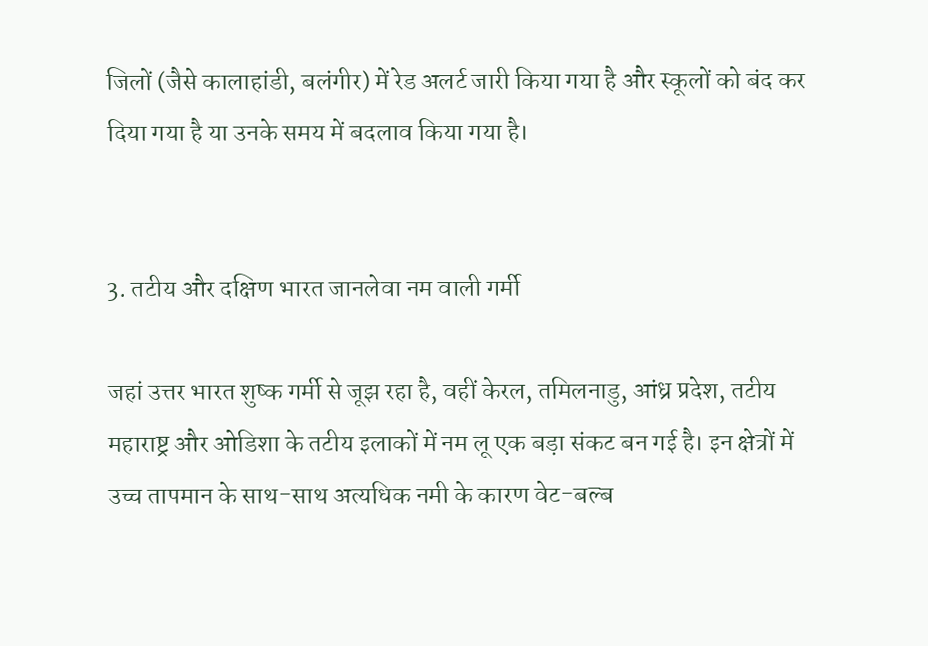जिलों (जैसे कालाहांडी, बलंगीर) में रेड अलर्ट जारी किया गया है और स्कूलों को बंद कर दिया गया है या उनके समय में बदलाव किया गया है।


3. तटीय और दक्षिण भारत जानलेवा नम वाली गर्मी

जहां उत्तर भारत शुष्क गर्मी से जूझ रहा है, वहीं केरल, तमिलनाडु, आंध्र प्रदेश, तटीय महाराष्ट्र और ओडिशा के तटीय इलाकों में नम लू एक बड़ा संकट बन गई है। इन क्षेत्रों में उच्च तापमान के साथ-साथ अत्यधिक नमी के कारण वेट-बल्ब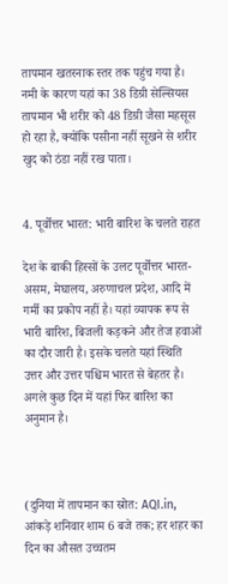तापमान खतरनाक स्तर तक पहुंच गया है। नमी के कारण यहां का 38 डिग्री सेल्सियस तापमान भी शरीर को 48 डिग्री जैसा महसूस हो रहा है, क्योंकि पसीना नहीं सूखने से शरीर खुद को ठंडा नहीं रख पाता।


4. पूर्वोत्तर भारत: भारी बारिश के चलते राहत

देश के बाकी हिस्सों के उलट पूर्वोत्तर भारत- असम, मेघालय, अरुणाचल प्रदेश, आदि में गर्मी का प्रकोप नहीं है। यहां व्यापक रूप से भारी बारिश, बिजली कड़कने और तेज हवाओं का दौर जारी है। इसके चलते यहां स्थिति उत्तर और उत्तर पश्चिम भारत से बेहतर है। अगले कुछ दिन में यहां फिर बारिश का अनुमान है।



(दुनिया में तापमान का स्रोत: AQI.in, आंकड़े शनिवार शाम 6 बजे तक; हर शहर का दिन का औसत उच्चतम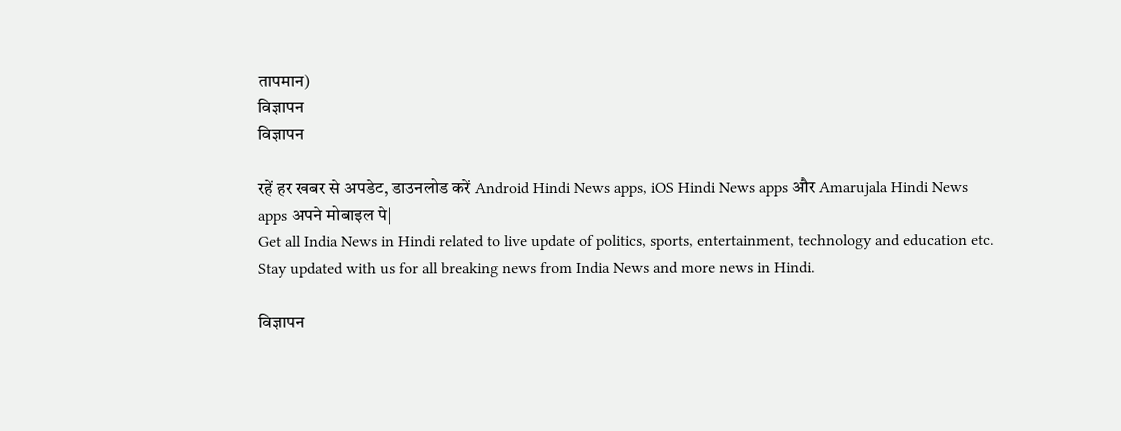तापमान)
विज्ञापन
विज्ञापन

रहें हर खबर से अपडेट, डाउनलोड करें Android Hindi News apps, iOS Hindi News apps और Amarujala Hindi News apps अपने मोबाइल पे|
Get all India News in Hindi related to live update of politics, sports, entertainment, technology and education etc. Stay updated with us for all breaking news from India News and more news in Hindi.

विज्ञापन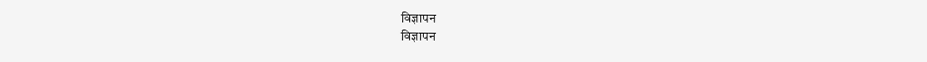विज्ञापन
विज्ञापन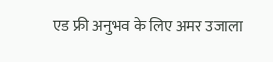एड फ्री अनुभव के लिए अमर उजाला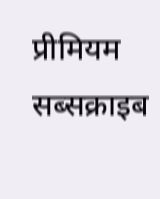प्रीमियम सब्सक्राइब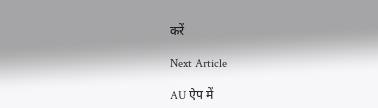करें

Next Article

AU ऐप में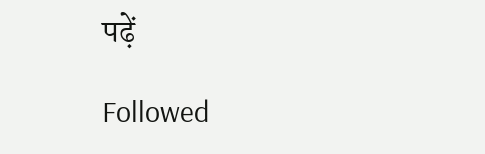पढ़ें

Followed